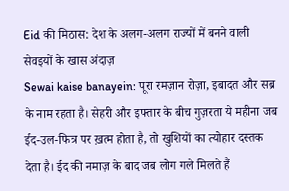Eid की मिठास: देश के अलग-अलग राज्यों में बनने वाली सेवइयों के खास अंदाज़
Sewai kaise banayein: पूरा रमज़ान रोज़ा, इबादत और सब्र के नाम रहता है। सेहरी और इफ्तार के बीच गुज़रता ये महीना जब ईद-उल-फित्र पर ख़त्म होता है, तो खुशियों का त्योहार दस्तक देता है। ईद की नमाज़ के बाद जब लोग गले मिलते हैं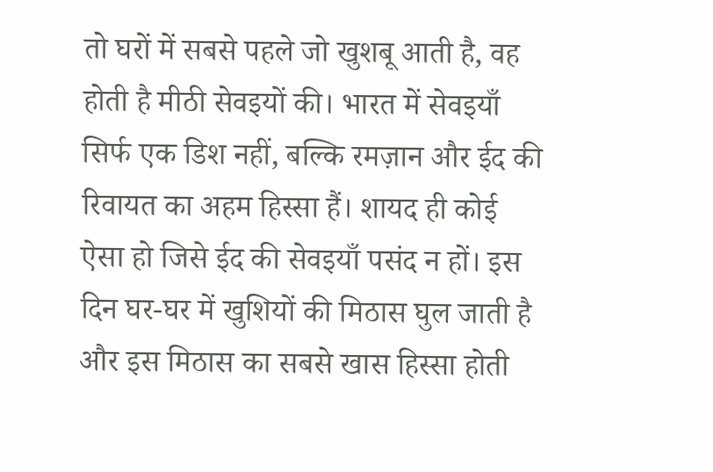तो घरों में सबसे पहले जो खुशबू आती है, वह होती है मीठी सेवइयों की। भारत में सेवइयाँ सिर्फ एक डिश नहीं, बल्कि रमज़ान और ईद की रिवायत का अहम हिस्सा हैं। शायद ही कोई ऐसा हो जिसे ईद की सेवइयाँ पसंद न हों। इस दिन घर-घर में खुशियों की मिठास घुल जाती है और इस मिठास का सबसे खास हिस्सा होती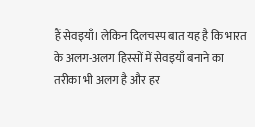हैं सेवइयाँ। लेकिन दिलचस्प बात यह है कि भारत के अलग-अलग हिस्सों में सेवइयाँ बनाने का तरीका भी अलग है और हर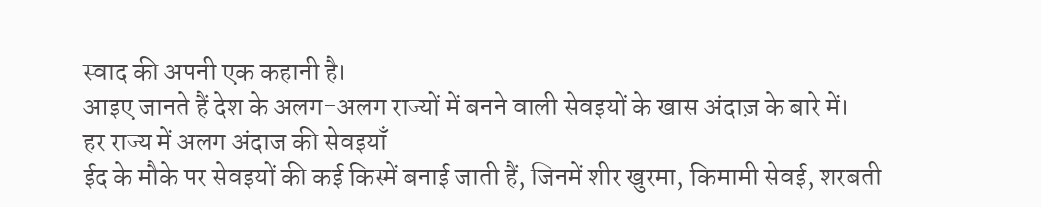स्वाद की अपनी एक कहानी है।
आइए जानते हैं देश के अलग-अलग राज्यों में बनने वाली सेवइयों के खास अंदाज़ के बारे में।
हर राज्य में अलग अंदाज की सेवइयाँ
ईद के मौके पर सेवइयों की कई किस्में बनाई जाती हैं, जिनमें शीर खुरमा, किमामी सेवई, शरबती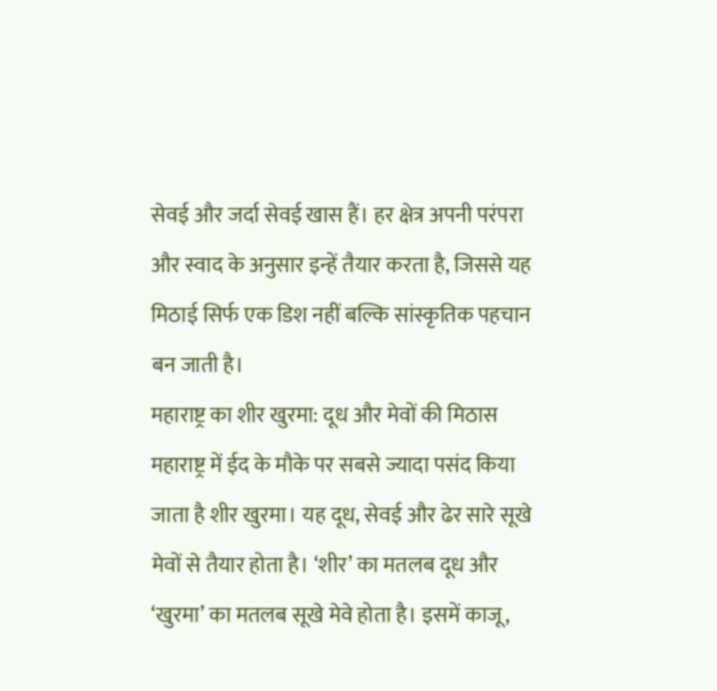सेवई और जर्दा सेवई खास हैं। हर क्षेत्र अपनी परंपरा और स्वाद के अनुसार इन्हें तैयार करता है, जिससे यह मिठाई सिर्फ एक डिश नहीं बल्कि सांस्कृतिक पहचान बन जाती है।
महाराष्ट्र का शीर खुरमा: दूध और मेवों की मिठास
महाराष्ट्र में ईद के मौके पर सबसे ज्यादा पसंद किया जाता है शीर खुरमा। यह दूध, सेवई और ढेर सारे सूखे मेवों से तैयार होता है। ‘शीर’ का मतलब दूध और ‘खुरमा’ का मतलब सूखे मेवे होता है। इसमें काजू,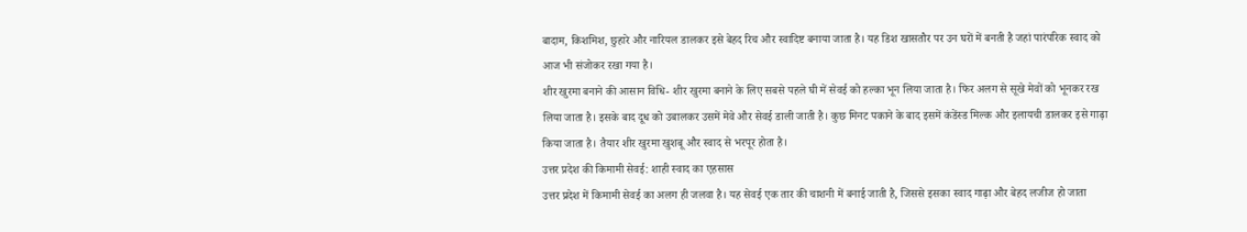बादाम, किशमिश, छुहारे और नारियल डालकर इसे बेहद रिच और स्वादिष्ट बनाया जाता है। यह डिश खासतौर पर उन घरों में बनती है जहां पारंपरिक स्वाद को आज भी संजोकर रखा गया है।
शीर खुरमा बनाने की आसान विधि- शीर खुरमा बनाने के लिए सबसे पहले घी में सेवई को हल्का भून लिया जाता है। फिर अलग से सूखे मेवों को भूनकर रख लिया जाता है। इसके बाद दूध को उबालकर उसमें मेवे और सेवई डाली जाती है। कुछ मिनट पकाने के बाद इसमें कंडेंस्ड मिल्क और इलायची डालकर इसे गाढ़ा किया जाता है। तैयार शीर खुरमा खुशबू और स्वाद से भरपूर होता है।
उत्तर प्रदेश की किमामी सेवई: शाही स्वाद का एहसास
उत्तर प्रदेश में किमामी सेवई का अलग ही जलवा है। यह सेवई एक तार की चाशनी में बनाई जाती है, जिससे इसका स्वाद गाढ़ा और बेहद लजीज हो जाता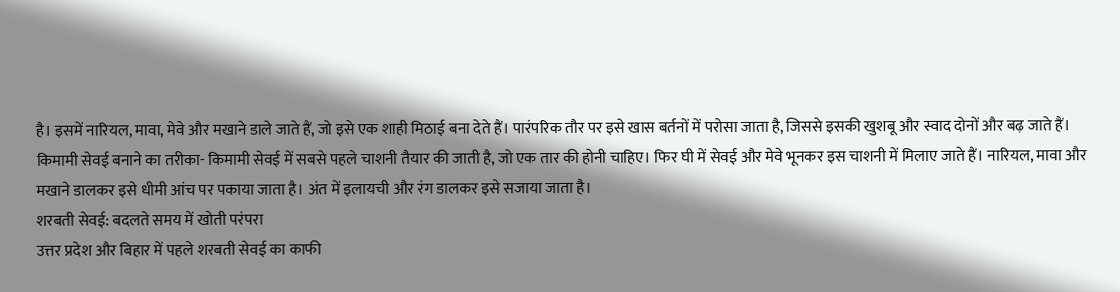है। इसमें नारियल, मावा, मेवे और मखाने डाले जाते हैं, जो इसे एक शाही मिठाई बना देते हैं। पारंपरिक तौर पर इसे खास बर्तनों में परोसा जाता है, जिससे इसकी खुशबू और स्वाद दोनों और बढ़ जाते हैं।
किमामी सेवई बनाने का तरीका- किमामी सेवई में सबसे पहले चाशनी तैयार की जाती है, जो एक तार की होनी चाहिए। फिर घी में सेवई और मेवे भूनकर इस चाशनी में मिलाए जाते हैं। नारियल, मावा और मखाने डालकर इसे धीमी आंच पर पकाया जाता है। अंत में इलायची और रंग डालकर इसे सजाया जाता है।
शरबती सेवई: बदलते समय में खोती परंपरा
उत्तर प्रदेश और बिहार में पहले शरबती सेवई का काफी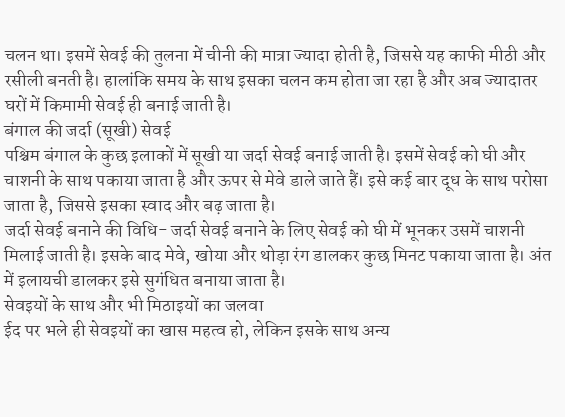चलन था। इसमें सेवई की तुलना में चीनी की मात्रा ज्यादा होती है, जिससे यह काफी मीठी और रसीली बनती है। हालांकि समय के साथ इसका चलन कम होता जा रहा है और अब ज्यादातर घरों में किमामी सेवई ही बनाई जाती है।
बंगाल की जर्दा (सूखी) सेवई
पश्चिम बंगाल के कुछ इलाकों में सूखी या जर्दा सेवई बनाई जाती है। इसमें सेवई को घी और चाशनी के साथ पकाया जाता है और ऊपर से मेवे डाले जाते हैं। इसे कई बार दूध के साथ परोसा जाता है, जिससे इसका स्वाद और बढ़ जाता है।
जर्दा सेवई बनाने की विधि- जर्दा सेवई बनाने के लिए सेवई को घी में भूनकर उसमें चाशनी मिलाई जाती है। इसके बाद मेवे, खोया और थोड़ा रंग डालकर कुछ मिनट पकाया जाता है। अंत में इलायची डालकर इसे सुगंधित बनाया जाता है।
सेवइयों के साथ और भी मिठाइयों का जलवा
ईद पर भले ही सेवइयों का खास महत्व हो, लेकिन इसके साथ अन्य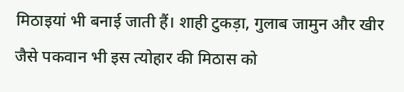मिठाइयां भी बनाई जाती हैं। शाही टुकड़ा, गुलाब जामुन और खीर जैसे पकवान भी इस त्योहार की मिठास को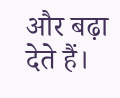और बढ़ा देते हैं।